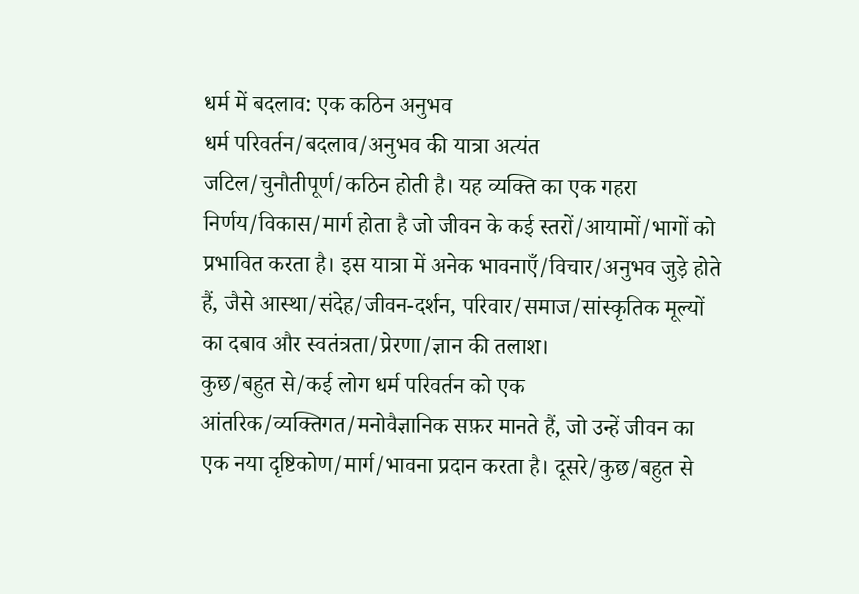धर्म में बदलाव: एक कठिन अनुभव
धर्म परिवर्तन/बदलाव/अनुभव की यात्रा अत्यंत जटिल/चुनौतीपूर्ण/कठिन होती है। यह व्यक्ति का एक गहरा निर्णय/विकास/मार्ग होता है जो जीवन के कई स्तरों/आयामों/भागों को प्रभावित करता है। इस यात्रा में अनेक भावनाएँ/विचार/अनुभव जुड़े होते हैं, जैसे आस्था/संदेह/जीवन-दर्शन, परिवार/समाज/सांस्कृतिक मूल्यों का दबाव और स्वतंत्रता/प्रेरणा/ज्ञान की तलाश।
कुछ/बहुत से/कई लोग धर्म परिवर्तन को एक आंतरिक/व्यक्तिगत/मनोवैज्ञानिक सफ़र मानते हैं, जो उन्हें जीवन का एक नया दृष्टिकोण/मार्ग/भावना प्रदान करता है। दूसरे/कुछ/बहुत से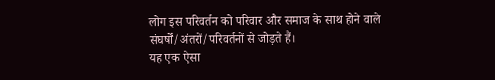लोग इस परिवर्तन को परिवार और समाज के साथ होने वाले संघर्षों/अंतरों/परिवर्तनों से जोड़ते हैं।
यह एक ऐसा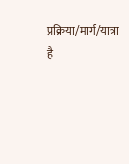प्रक्रिया/मार्ग/यात्रा है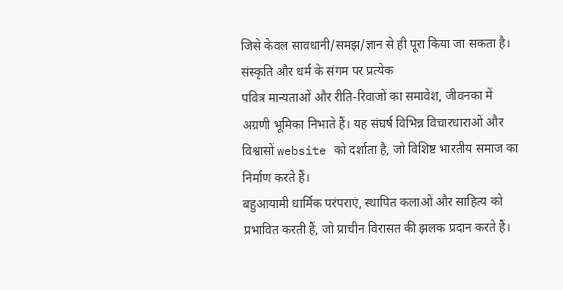जिसे केवल सावधानी/समझ/ज्ञान से ही पूरा किया जा सकता है।
संस्कृति और धर्म के संगम पर प्रत्येक
पवित्र मान्यताओं और रीति-रिवाजों का समावेश, जीवनका में अग्रणी भूमिका निभाते हैं। यह संघर्ष विभिन्न विचारधाराओं और विश्वासों website को दर्शाता है, जो विशिष्ट भारतीय समाज का निर्माण करते हैं।
बहुआयामी धार्मिक परंपराएं, स्थापित कलाओं और साहित्य को प्रभावित करती हैं, जो प्राचीन विरासत की झलक प्रदान करते हैं।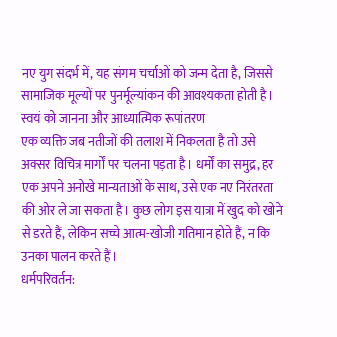नए युग संदर्भ में, यह संगम चर्चाओं को जन्म देता है, जिससे सामाजिक मूल्यों पर पुनर्मूल्यांकन की आवश्यकता होती है।
स्वयं को जानना और आध्यात्मिक रूपांतरण
एक व्यक्ति जब नतीजों की तलाश में निकलता है तो उसे अक्सर विचित्र मार्गों पर चलना पड़ता है। धर्मों का समुद्र, हर एक अपने अनोखे मान्यताओं के साथ, उसे एक नए निरंतरता की ओर ले जा सकता है। कुछ लोग इस यात्रा में खुद को खोने से डरते हैं, लेकिन सच्चे आत्म-खोजी गतिमान होते हैं, न कि उनका पालन करते हैं।
धर्मपरिवर्तन: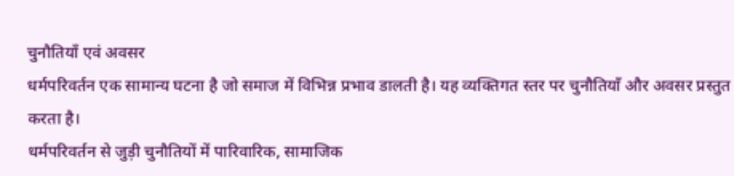चुनौतियाँ एवं अवसर
धर्मपरिवर्तन एक सामान्य घटना है जो समाज में विभिन्न प्रभाव डालती है। यह व्यक्तिगत स्तर पर चुनौतियाँ और अवसर प्रस्तुत करता है।
धर्मपरिवर्तन से जुड़ी चुनौतियों में पारिवारिक, सामाजिक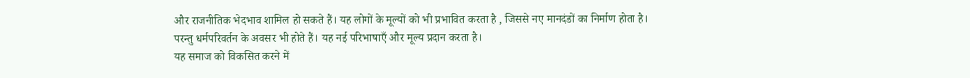और राजनीतिक भेदभाव शामिल हो सकते हैं। यह लोगों के मूल्यों को भी प्रभावित करता है , जिससे नए मानदंडों का निर्माण होता है।
परन्तु धर्मपरिवर्तन के अवसर भी होते हैं। यह नई परिभाषाएँ और मूल्य प्रदान करता है।
यह समाज को विकसित करने में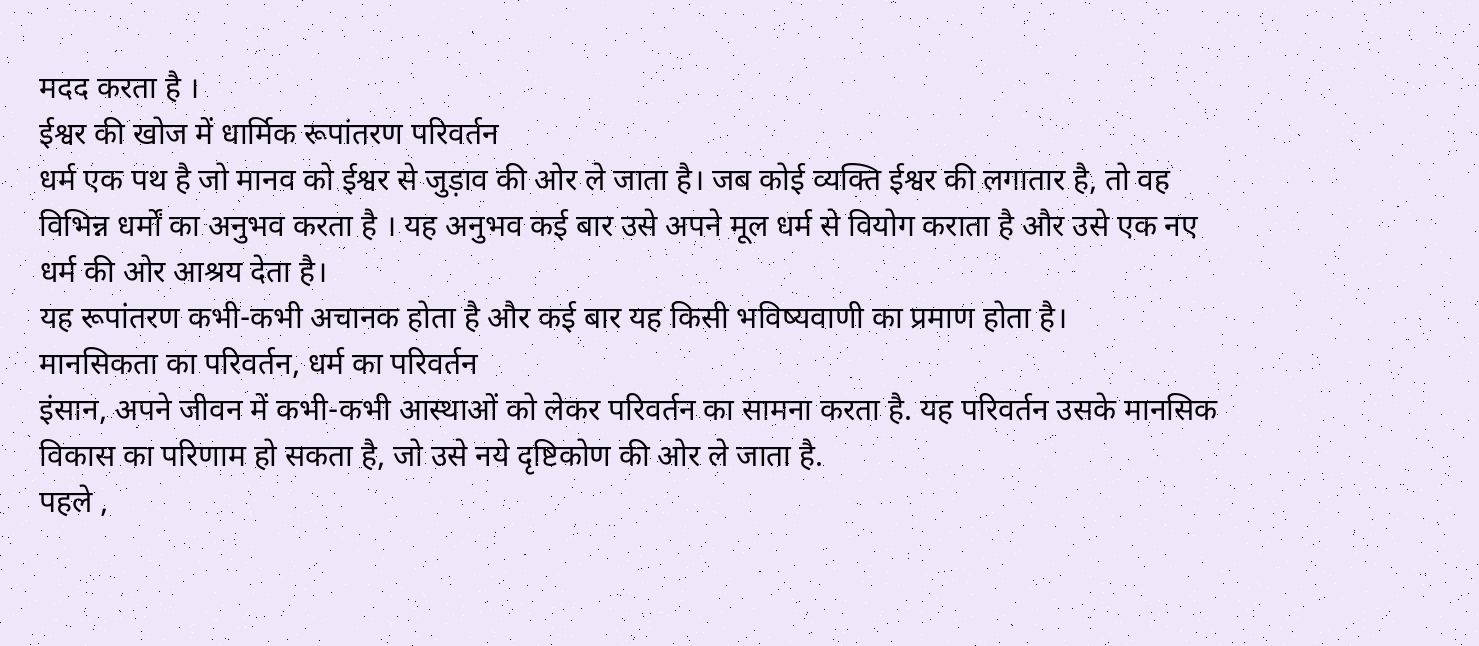मदद करता है ।
ईश्वर की खोज में धार्मिक रूपांतरण परिवर्तन
धर्म एक पथ है जो मानव को ईश्वर से जुड़ाव की ओर ले जाता है। जब कोई व्यक्ति ईश्वर की लगातार है, तो वह विभिन्न धर्मों का अनुभव करता है । यह अनुभव कई बार उसे अपने मूल धर्म से वियोग कराता है और उसे एक नए धर्म की ओर आश्रय देता है।
यह रूपांतरण कभी-कभी अचानक होता है और कई बार यह किसी भविष्यवाणी का प्रमाण होता है।
मानसिकता का परिवर्तन, धर्म का परिवर्तन
इंसान, अपने जीवन में कभी-कभी आस्थाओं को लेकर परिवर्तन का सामना करता है. यह परिवर्तन उसके मानसिक विकास का परिणाम हो सकता है, जो उसे नये दृष्टिकोण की ओर ले जाता है.
पहले ,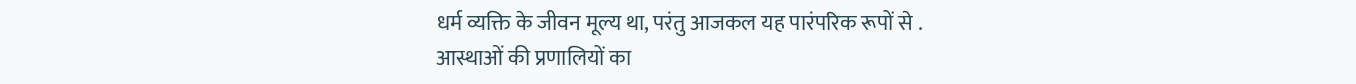धर्म व्यक्ति के जीवन मूल्य था, परंतु आजकल यह पारंपरिक रूपों से .
आस्थाओं की प्रणालियों का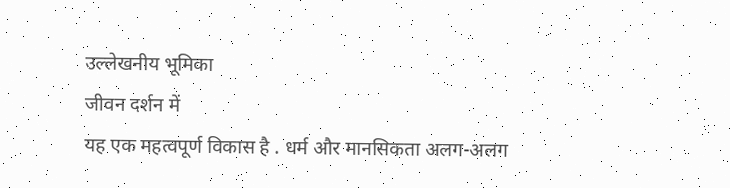उल्लेखनीय भूमिका
जीवन दर्शन में
यह एक महत्वपूर्ण विकास है . धर्म और मानसिकता अलग-अलग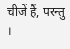चीजें हैं, परन्तु ।